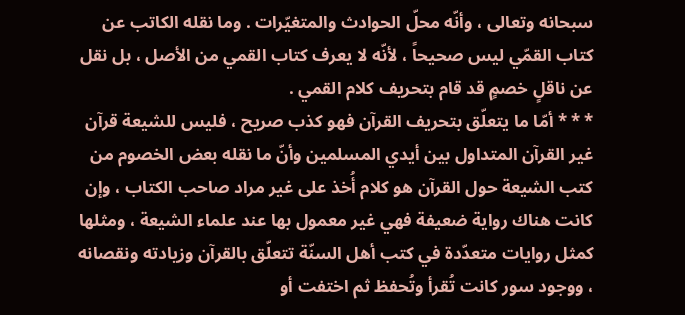سبحانه وتعالى ، وأنّه محلّ الحوادث والمتغيّرات . وما نقله الكاتب عن كتاب القمّي ليس صحيحاً ، لأنّه لا يعرف كتاب القمي من الأصل ، بل نقل عن ناقلٍ خصمٍ قد قام بتحريف كلام القمي .
* * * أمّا ما يتعلّق بتحريف القرآن فهو كذب صريح ، فليس للشيعة قرآن غير القرآن المتداول بين أيدي المسلمين وأنّ ما نقله بعض الخصوم من كتب الشيعة حول القرآن هو كلام أُخذ على غير مراد صاحب الكتاب ، وإن كانت هناك رواية ضعيفة فهي غير معمول بها عند علماء الشيعة ، ومثلها كمثل روايات متعدّدة في كتب أهل السنّة تتعلّق بالقرآن وزيادته ونقصانه ، ووجود سور كانت تُقرأ وتُحفظ ثم اختفت أو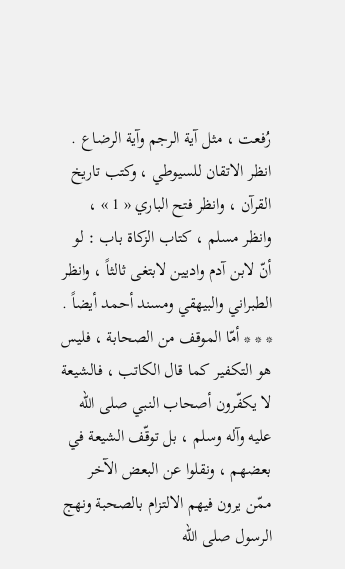رُفعت ، مثل آية الرجم وآية الرضاع .
انظر الاتقان للسيوطي ، وكتب تاريخ القرآن ، وانظر فتح الباري « 1 » ، وانظر مسلم ، كتاب الزكاة باب : لو أنّ لابن آدم واديين لابتغى ثالثاً ، وانظر الطبراني والبيهقي ومسند أحمد أيضاً .
* * * أمّا الموقف من الصحابة ، فليس هو التكفير كما قال الكاتب ، فالشيعة لا يكفّرون أصحاب النبي صلى الله عليه وآله وسلم ، بل توقّف الشيعة في بعضهم ، ونقلوا عن البعض الآخر ممّن يرون فيهم الالتزام بالصحبة ونهج الرسول صلى الله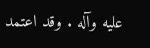عليه وآله . وقد اعتمد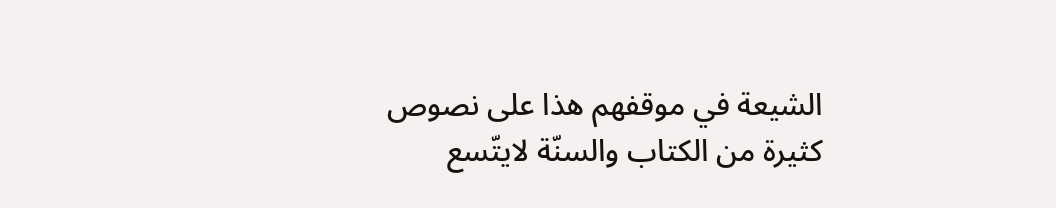الشيعة في موقفهم هذا على نصوص كثيرة من الكتاب والسنّة لايتّسع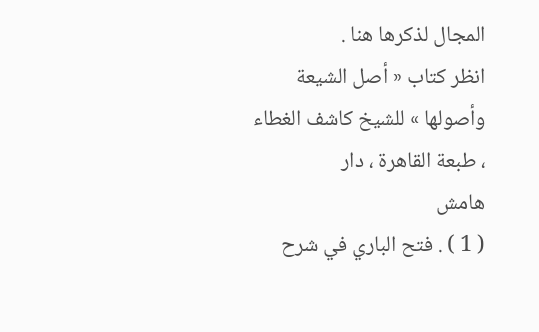المجال لذكرها هنا .
انظر كتاب « أصل الشيعة وأصولها » للشيخ كاشف الغطاء ، طبعة القاهرة ، دار
هامش
( 1 ) . فتح الباري في شرح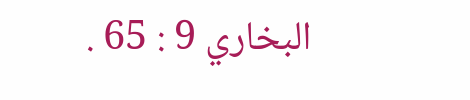البخاري 9 : 65 .